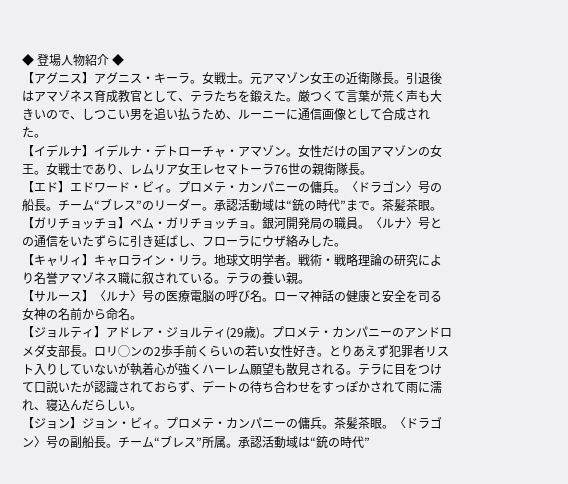◆ 登場人物紹介 ◆
【アグニス】アグニス・キーラ。女戦士。元アマゾン女王の近衛隊長。引退後はアマゾネス育成教官として、テラたちを鍛えた。厳つくて言葉が荒く声も大きいので、しつこい男を追い払うため、ルーニーに通信画像として合成された。
【イデルナ】イデルナ・デトローチャ・アマゾン。女性だけの国アマゾンの女王。女戦士であり、レムリア女王レセマトーラ76世の親衛隊長。
【エド】エドワード・ビィ。プロメテ・カンパニーの傭兵。〈ドラゴン〉号の船長。チーム“ブレス”のリーダー。承認活動域は“銃の時代”まで。茶髪茶眼。
【ガリチョッチョ】ベム・ガリチョッチョ。銀河開発局の職員。〈ルナ〉号との通信をいたずらに引き延ばし、フローラにウザ絡みした。
【キャリィ】キャロライン・リラ。地球文明学者。戦術・戦略理論の研究により名誉アマゾネス職に叙されている。テラの養い親。
【サルース】〈ルナ〉号の医療電脳の呼び名。ローマ神話の健康と安全を司る女神の名前から命名。
【ジョルティ】アドレア・ジョルティ(29歳)。プロメテ・カンパニーのアンドロメダ支部長。ロリ◯ンの2歩手前くらいの若い女性好き。とりあえず犯罪者リスト入りしていないが執着心が強くハーレム願望も散見される。テラに目をつけて口説いたが認識されておらず、デートの待ち合わせをすっぽかされて雨に濡れ、寝込んだらしい。
【ジョン】ジョン・ビィ。プロメテ・カンパニーの傭兵。茶髪茶眼。〈ドラゴン〉号の副船長。チーム“ブレス”所属。承認活動域は“銃の時代”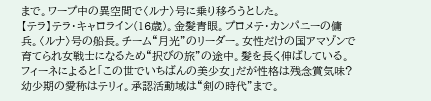まで。ワープ中の異空間で〈ルナ〉号に乗り移ろうとした。
【テラ】テラ・キャロライン(16歳)。金髪青眼。プロメテ・カンパニーの傭兵。〈ルナ〉号の船長。チーム“月光”のリーダー。女性だけの国アマゾンで育てられ女戦士になるため“択びの旅”の途中。髪を長く伸ばしている。フィーネによると「この世でいちばんの美少女」だが性格は残念賞気味? 幼少期の愛称はテリィ。承認活動域は“剣の時代”まで。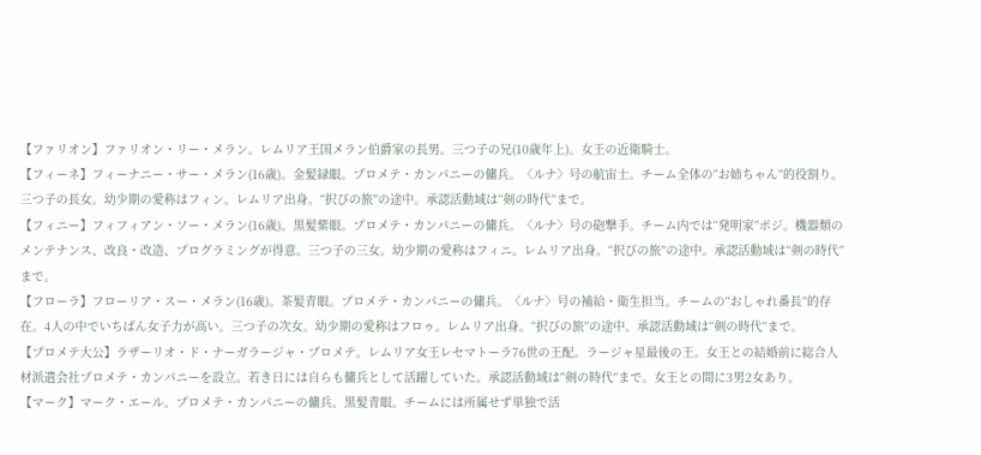【ファリオン】ファリオン・リー・メラン。レムリア王国メラン伯爵家の長男。三つ子の兄(10歳年上)。女王の近衛騎士。
【フィーネ】フィーナニー・サー・メラン(16歳)。金髪緑眼。プロメテ・カンパニーの傭兵。〈ルナ〉号の航宙士。チーム全体の“お姉ちゃん”的役割り。三つ子の長女。幼少期の愛称はフィン。レムリア出身。“択びの旅”の途中。承認活動域は“剣の時代”まで。
【フィニー】フィフィアン・ソー・メラン(16歳)。黒髪紫眼。プロメテ・カンパニーの傭兵。〈ルナ〉号の砲撃手。チーム内では“発明家”ポジ。機器類のメンテナンス、改良・改造、プログラミングが得意。三つ子の三女。幼少期の愛称はフィニ。レムリア出身。“択びの旅”の途中。承認活動域は“剣の時代”まで。
【フローラ】フローリア・スー・メラン(16歳)。茶髪青眼。プロメテ・カンパニーの傭兵。〈ルナ〉号の補給・衛生担当。チームの“おしゃれ番長”的存在。4人の中でいちばん女子力が高い。三つ子の次女。幼少期の愛称はフロゥ。レムリア出身。“択びの旅”の途中。承認活動域は“剣の時代”まで。
【プロメテ大公】ラザーリオ・ド・ナーガラージャ・プロメテ。レムリア女王レセマトーラ76世の王配。ラージャ星最後の王。女王との結婚前に総合人材派遣会社プロメテ・カンパニーを設立。若き日には自らも傭兵として活躍していた。承認活動域は“剣の時代”まで。女王との間に3男2女あり。
【マーク】マーク・エール。プロメテ・カンパニーの傭兵。黒髪青眼。チームには所属せず単独で活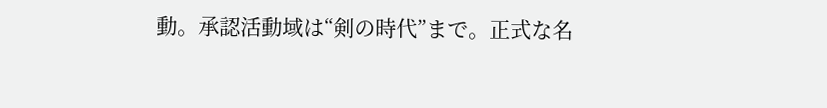動。承認活動域は“剣の時代”まで。正式な名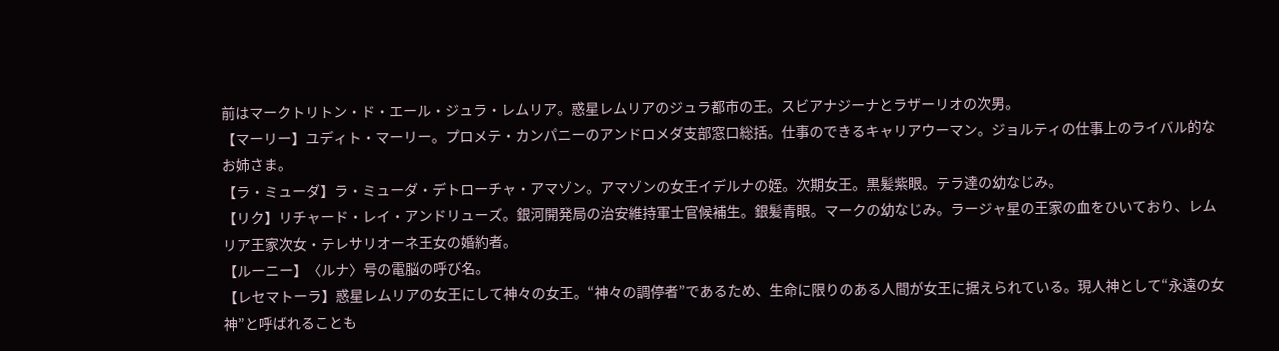前はマークトリトン・ド・エール・ジュラ・レムリア。惑星レムリアのジュラ都市の王。スビアナジーナとラザーリオの次男。
【マーリー】ユディト・マーリー。プロメテ・カンパニーのアンドロメダ支部窓口総括。仕事のできるキャリアウーマン。ジョルティの仕事上のライバル的なお姉さま。
【ラ・ミューダ】ラ・ミューダ・デトローチャ・アマゾン。アマゾンの女王イデルナの姪。次期女王。黒髪紫眼。テラ達の幼なじみ。
【リク】リチャード・レイ・アンドリューズ。銀河開発局の治安維持軍士官候補生。銀髪青眼。マークの幼なじみ。ラージャ星の王家の血をひいており、レムリア王家次女・テレサリオーネ王女の婚約者。
【ルーニー】〈ルナ〉号の電脳の呼び名。
【レセマトーラ】惑星レムリアの女王にして神々の女王。“神々の調停者”であるため、生命に限りのある人間が女王に据えられている。現人神として“永遠の女神”と呼ばれることも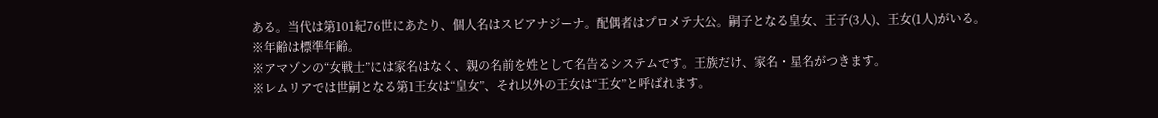ある。当代は第101紀76世にあたり、個人名はスビアナジーナ。配偶者はプロメテ大公。嗣子となる皇女、王子(3人)、王女(1人)がいる。
※年齢は標準年齢。
※アマゾンの“女戦士”には家名はなく、親の名前を姓として名告るシステムです。王族だけ、家名・星名がつきます。
※レムリアでは世嗣となる第1王女は“皇女”、それ以外の王女は“王女”と呼ばれます。